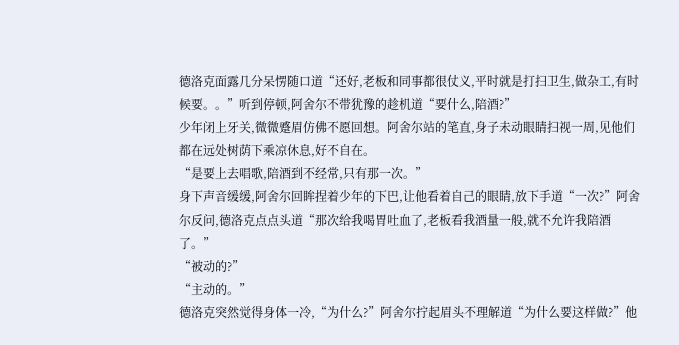德洛克面露几分呆愣随口道“还好,老板和同事都很仗义,平时就是打扫卫生,做杂工,有时候要。。”听到停顿,阿舍尔不带犹豫的趁机道“要什么,陪酒?”
少年闭上牙关,微微蹙眉仿佛不愿回想。阿舍尔站的笔直,身子未动眼睛扫视一周,见他们都在远处树荫下乘凉休息,好不自在。
“是要上去唱歌,陪酒到不经常,只有那一次。”
身下声音缓缓,阿舍尔回眸捏着少年的下巴,让他看着自己的眼睛,放下手道“一次?”阿舍尔反问,德洛克点点头道“那次给我喝胃吐血了,老板看我酒量一般,就不允许我陪酒了。”
“被动的?”
“主动的。”
德洛克突然觉得身体一冷,“为什么?”阿舍尔拧起眉头不理解道“为什么要这样做?”他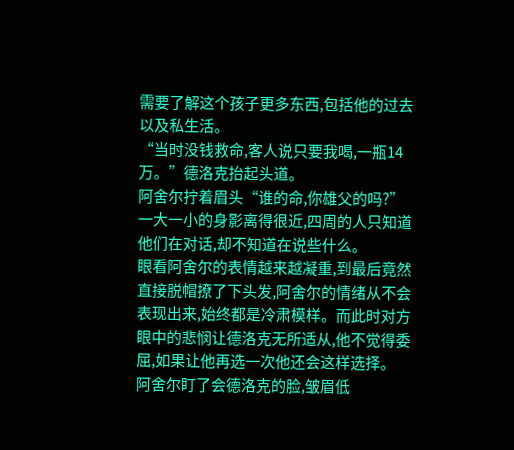需要了解这个孩子更多东西,包括他的过去以及私生活。
“当时没钱救命,客人说只要我喝,一瓶14万。”德洛克抬起头道。
阿舍尔拧着眉头“谁的命,你雄父的吗?”
一大一小的身影离得很近,四周的人只知道他们在对话,却不知道在说些什么。
眼看阿舍尔的表情越来越凝重,到最后竟然直接脱帽撩了下头发,阿舍尔的情绪从不会表现出来,始终都是冷肃模样。而此时对方眼中的悲悯让德洛克无所适从,他不觉得委屈,如果让他再选一次他还会这样选择。
阿舍尔盯了会德洛克的脸,皱眉低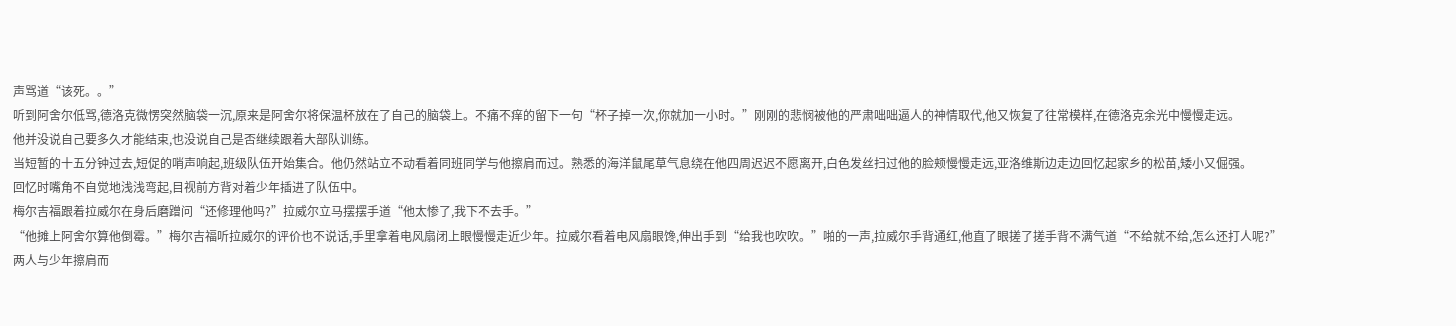声骂道“该死。。”
听到阿舍尔低骂,德洛克微愣突然脑袋一沉,原来是阿舍尔将保温杯放在了自己的脑袋上。不痛不痒的留下一句“杯子掉一次,你就加一小时。”刚刚的悲悯被他的严肃咄咄逼人的神情取代,他又恢复了往常模样,在德洛克余光中慢慢走远。
他并没说自己要多久才能结束,也没说自己是否继续跟着大部队训练。
当短暂的十五分钟过去,短促的哨声响起,班级队伍开始集合。他仍然站立不动看着同班同学与他擦肩而过。熟悉的海洋鼠尾草气息绕在他四周迟迟不愿离开,白色发丝扫过他的脸颊慢慢走远,亚洛维斯边走边回忆起家乡的松苗,矮小又倔强。
回忆时嘴角不自觉地浅浅弯起,目视前方背对着少年插进了队伍中。
梅尔吉福跟着拉威尔在身后磨蹭问“还修理他吗?”拉威尔立马摆摆手道“他太惨了,我下不去手。”
“他摊上阿舍尔算他倒霉。”梅尔吉福听拉威尔的评价也不说话,手里拿着电风扇闭上眼慢慢走近少年。拉威尔看着电风扇眼馋,伸出手到“给我也吹吹。”啪的一声,拉威尔手背通红,他直了眼搓了搓手背不满气道“不给就不给,怎么还打人呢?”
两人与少年擦肩而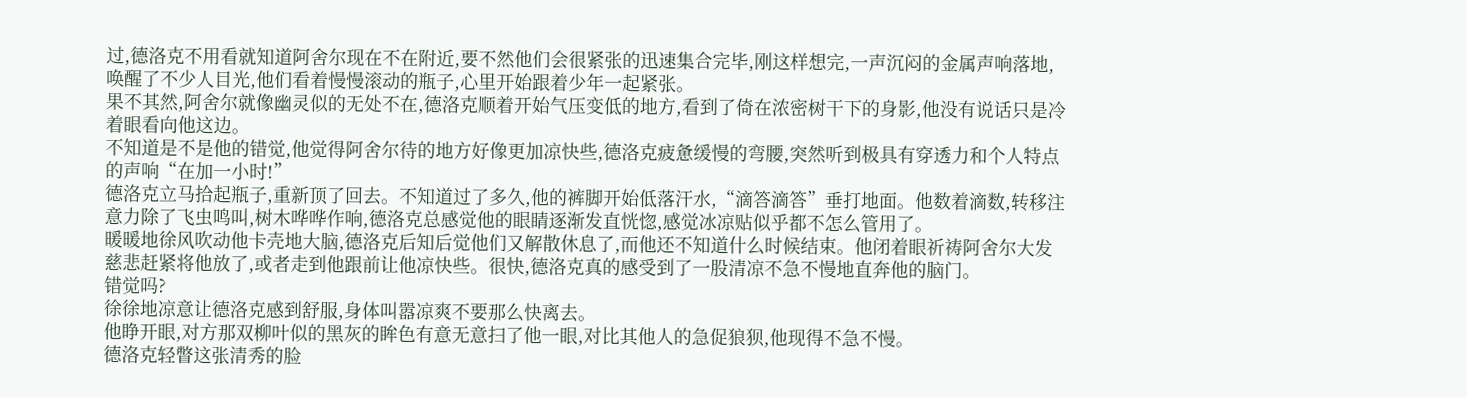过,德洛克不用看就知道阿舍尔现在不在附近,要不然他们会很紧张的迅速集合完毕,刚这样想完,一声沉闷的金属声响落地,唤醒了不少人目光,他们看着慢慢滚动的瓶子,心里开始跟着少年一起紧张。
果不其然,阿舍尔就像幽灵似的无处不在,德洛克顺着开始气压变低的地方,看到了倚在浓密树干下的身影,他没有说话只是冷着眼看向他这边。
不知道是不是他的错觉,他觉得阿舍尔待的地方好像更加凉快些,德洛克疲惫缓慢的弯腰,突然听到极具有穿透力和个人特点的声响“在加一小时!”
德洛克立马拾起瓶子,重新顶了回去。不知道过了多久,他的裤脚开始低落汗水,“滴答滴答”垂打地面。他数着滴数,转移注意力除了飞虫鸣叫,树木哗哗作响,德洛克总感觉他的眼睛逐渐发直恍惚,感觉冰凉贴似乎都不怎么管用了。
暖暖地徐风吹动他卡壳地大脑,德洛克后知后觉他们又解散休息了,而他还不知道什么时候结束。他闭着眼祈祷阿舍尔大发慈悲赶紧将他放了,或者走到他跟前让他凉快些。很快,德洛克真的感受到了一股清凉不急不慢地直奔他的脑门。
错觉吗?
徐徐地凉意让德洛克感到舒服,身体叫嚣凉爽不要那么快离去。
他睁开眼,对方那双柳叶似的黑灰的眸色有意无意扫了他一眼,对比其他人的急促狼狈,他现得不急不慢。
德洛克轻瞥这张清秀的脸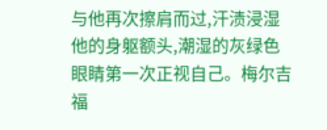与他再次擦肩而过,汗渍浸湿他的身躯额头,潮湿的灰绿色眼睛第一次正视自己。梅尔吉福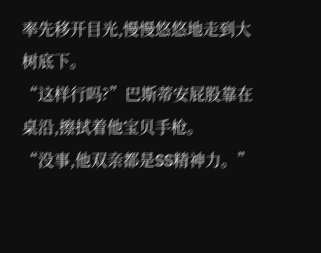率先移开目光,慢慢悠悠地走到大树底下。
“这样行吗?”巴斯蒂安屁股靠在桌沿,擦拭着他宝贝手枪。
“没事,他双亲都是SS精神力。”